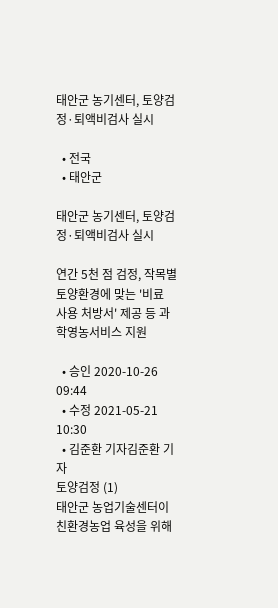태안군 농기센터, 토양검정·퇴액비검사 실시

  • 전국
  • 태안군

태안군 농기센터, 토양검정·퇴액비검사 실시

연간 5천 점 검정, 작목별 토양환경에 맞는 '비료 사용 처방서' 제공 등 과학영농서비스 지원

  • 승인 2020-10-26 09:44
  • 수정 2021-05-21 10:30
  • 김준환 기자김준환 기자
토양검정 (1)
태안군 농업기술센터이 친환경농업 육성을 위해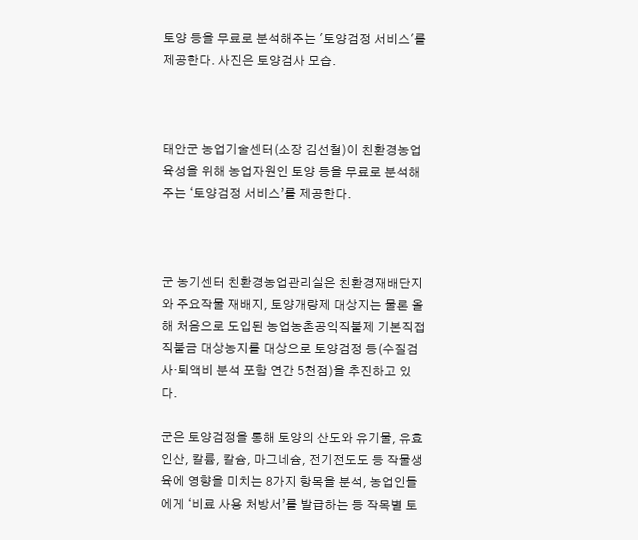토양 등을 무료로 분석해주는 '토양검정 서비스'를 제공한다. 사진은 토양검사 모습.



태안군 농업기술센터(소장 김선철)이 친환경농업 육성을 위해 농업자원인 토양 등을 무료로 분석해주는 ‘토양검정 서비스’를 제공한다.



군 농기센터 친환경농업관리실은 친환경재배단지와 주요작물 재배지, 토양개량제 대상지는 물론 올해 처음으로 도입된 농업농촌공익직불제 기본직접직불금 대상농지를 대상으로 토양검정 등(수질검사·퇴액비 분석 포함 연간 5천점)을 추진하고 있다.

군은 토양검정을 통해 토양의 산도와 유기물, 유효인산, 칼륨, 칼슘, 마그네슘, 전기전도도 등 작물생육에 영향을 미치는 8가지 항목을 분석, 농업인들에게 ‘비료 사용 처방서’를 발급하는 등 작목별 토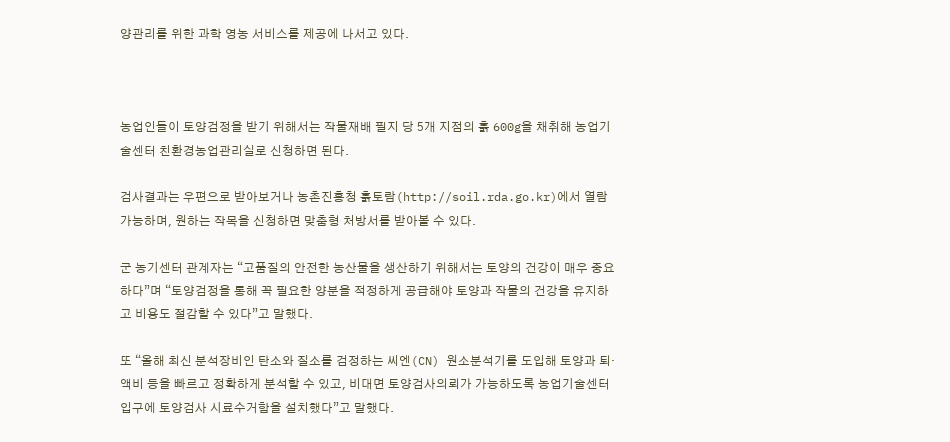양관리를 위한 과학 영농 서비스를 제공에 나서고 있다.



농업인들이 토양검정을 받기 위해서는 작물재배 필지 당 5개 지점의 흙 600g을 채취해 농업기술센터 친환경농업관리실로 신청하면 된다.

검사결과는 우편으로 받아보거나 농촌진흥청 흙토람(http://soil.rda.go.kr)에서 열람 가능하며, 원하는 작목을 신청하면 맞춤형 처방서를 받아볼 수 있다.

군 농기센터 관계자는 “고품질의 안전한 농산물을 생산하기 위해서는 토양의 건강이 매우 중요하다”며 “토양검정을 통해 꼭 필요한 양분을 적정하게 공급해야 토양과 작물의 건강을 유지하고 비용도 절감할 수 있다”고 말했다.

또 “올해 최신 분석장비인 탄소와 질소를 검정하는 씨엔(CN) 원소분석기를 도입해 토양과 퇴·액비 등을 빠르고 정확하게 분석할 수 있고, 비대면 토양검사의뢰가 가능하도록 농업기술센터 입구에 토양검사 시료수거함을 설치했다”고 말했다.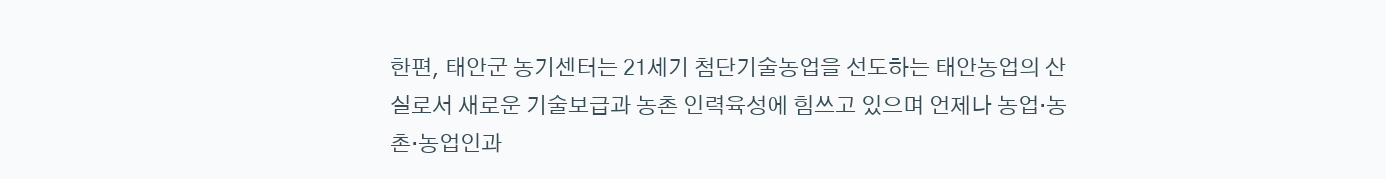한편, 태안군 농기센터는 21세기 첨단기술농업을 선도하는 태안농업의 산실로서 새로운 기술보급과 농촌 인력육성에 힘쓰고 있으며 언제나 농업·농촌·농업인과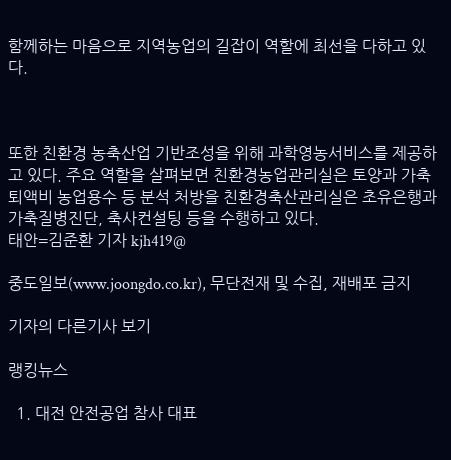함께하는 마음으로 지역농업의 길잡이 역할에 최선을 다하고 있다.



또한 친환경 농축산업 기반조성을 위해 과학영농서비스를 제공하고 있다. 주요 역할을 살펴보면 친환경농업관리실은 토양과 가축 퇴액비 농업용수 등 분석 처방을 친환경축산관리실은 초유은행과 가축질병진단, 축사컨설팅 등을 수행하고 있다.
태안=김준환 기자 kjh419@

중도일보(www.joongdo.co.kr), 무단전재 및 수집, 재배포 금지

기자의 다른기사 보기

랭킹뉴스

  1. 대전 안전공업 참사 대표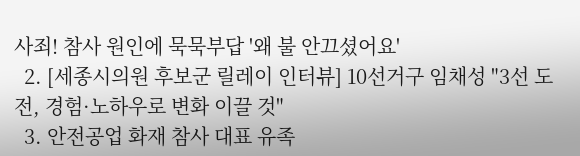사죄! 참사 원인에 묵묵부답 '왜 불 안끄셨어요'
  2. [세종시의원 후보군 릴레이 인터뷰] 10선거구 임채성 "3선 도전, 경험·노하우로 변화 이끌 것"
  3. 안전공업 화재 참사 대표 유족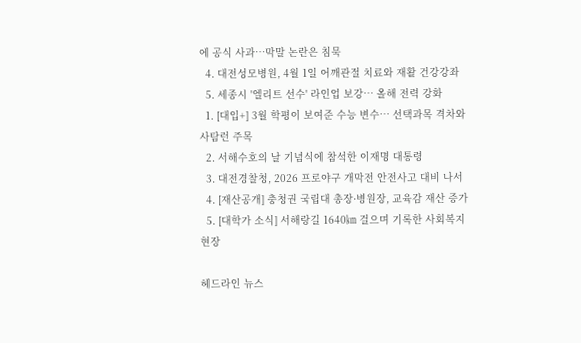에 공식 사과…막말 논란은 침묵
  4. 대전성모병원, 4월 1일 어깨관절 치료와 재활 건강강좌
  5. 세종시 '엘리트 선수' 라인업 보강… 올해 전력 강화
  1. [대입+] 3월 학평이 보여준 수능 변수… 선택과목 격차와 사탐런 주목
  2. 서해수호의 날 기념식에 참석한 이재명 대통령
  3. 대전경찰청, 2026 프로야구 개막전 안전사고 대비 나서
  4. [재산공개] 충청권 국립대 총장·병원장, 교육감 재산 증가
  5. [대학가 소식] 서해랑길 1640㎞ 걸으며 기록한 사회복지 현장

헤드라인 뉴스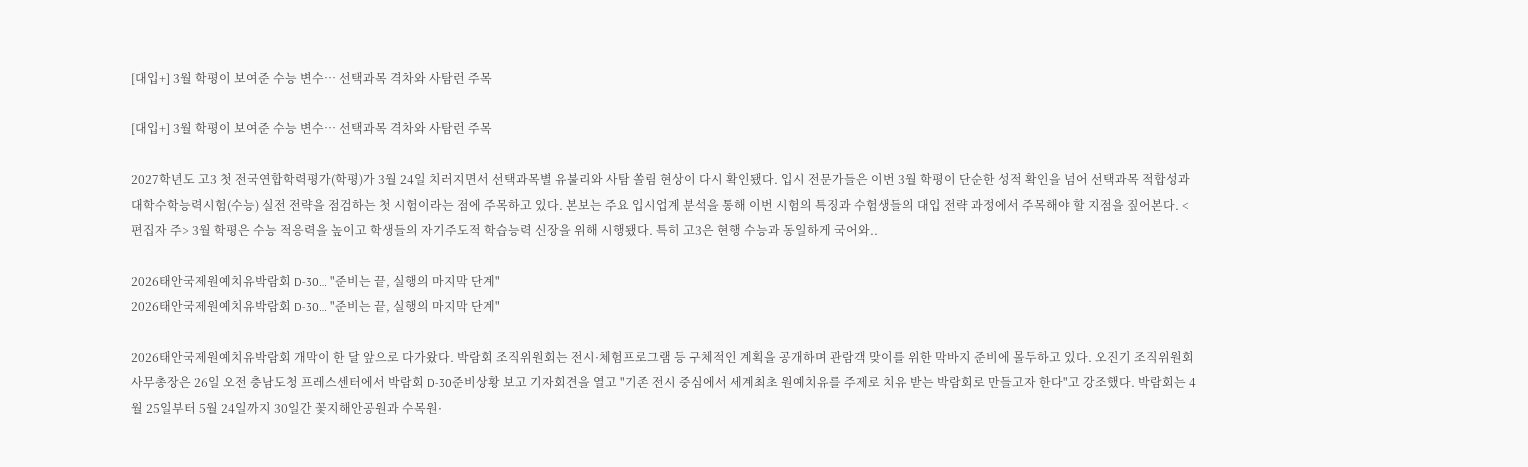[대입+] 3월 학평이 보여준 수능 변수… 선택과목 격차와 사탐런 주목

[대입+] 3월 학평이 보여준 수능 변수… 선택과목 격차와 사탐런 주목

2027학년도 고3 첫 전국연합학력평가(학평)가 3월 24일 치러지면서 선택과목별 유불리와 사탐 쏠림 현상이 다시 확인됐다. 입시 전문가들은 이번 3월 학평이 단순한 성적 확인을 넘어 선택과목 적합성과 대학수학능력시험(수능) 실전 전략을 점검하는 첫 시험이라는 점에 주목하고 있다. 본보는 주요 입시업계 분석을 통해 이번 시험의 특징과 수험생들의 대입 전략 과정에서 주목해야 할 지점을 짚어본다. <편집자 주> 3월 학평은 수능 적응력을 높이고 학생들의 자기주도적 학습능력 신장을 위해 시행됐다. 특히 고3은 현행 수능과 동일하게 국어와..

2026태안국제원예치유박람회 D-30… "준비는 끝, 실행의 마지막 단계"
2026태안국제원예치유박람회 D-30… "준비는 끝, 실행의 마지막 단계"

2026태안국제원예치유박람회 개막이 한 달 앞으로 다가왔다. 박람회 조직위원회는 전시·체험프로그램 등 구체적인 계획을 공개하며 관람객 맞이를 위한 막바지 준비에 몰두하고 있다. 오진기 조직위원회 사무총장은 26일 오전 충남도청 프레스센터에서 박람회 D-30준비상황 보고 기자회견을 열고 "기존 전시 중심에서 세계최초 원예치유를 주제로 치유 받는 박람회로 만들고자 한다"고 강조했다. 박람회는 4월 25일부터 5월 24일까지 30일간 꽃지해안공원과 수목원·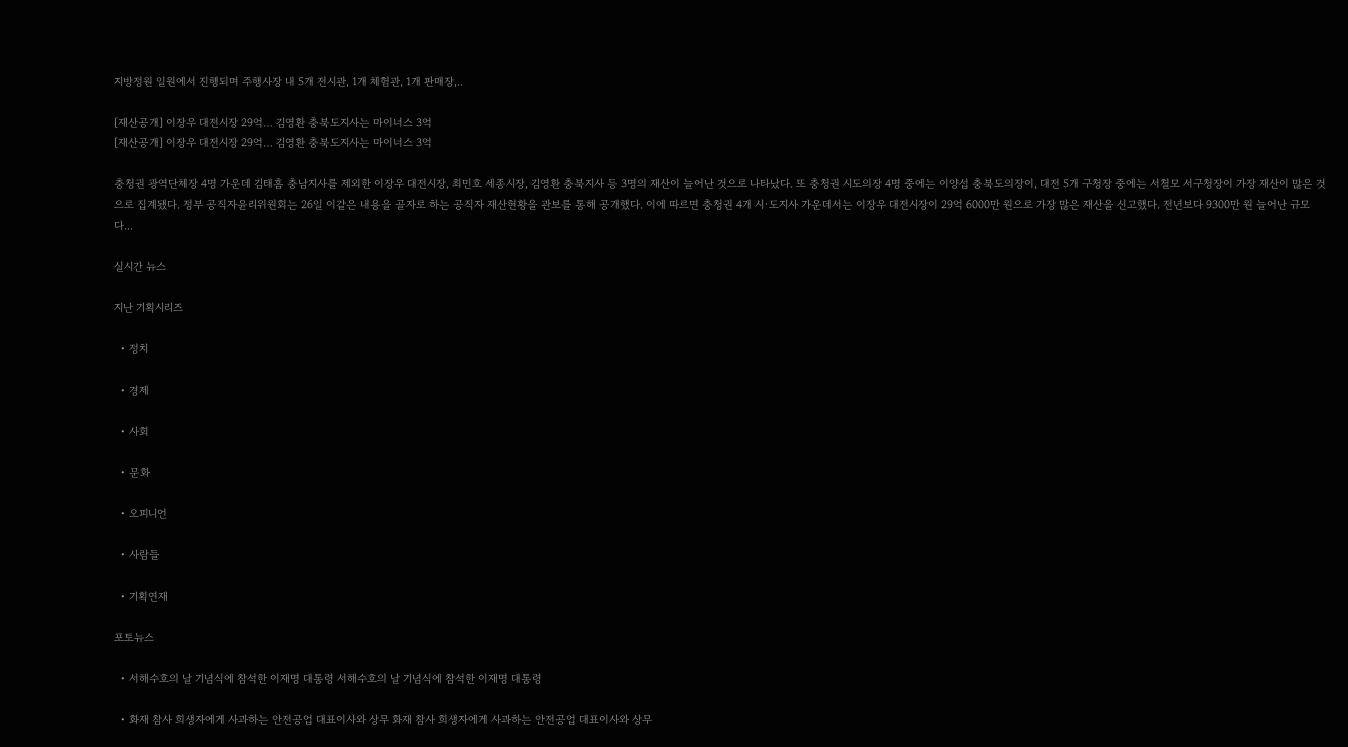지방정원 일원에서 진행되며 주행사장 내 5개 전시관, 1개 체험관, 1개 판매장,..

[재산공개] 이장우 대전시장 29억… 김영환 충북도지사는 마이너스 3억
[재산공개] 이장우 대전시장 29억… 김영환 충북도지사는 마이너스 3억

충청권 광역단체장 4명 가운데 김태흠 충남지사를 제외한 이장우 대전시장, 최민호 세종시장, 김영환 충북지사 등 3명의 재산이 늘어난 것으로 나타났다. 또 충청권 시도의장 4명 중에는 이양섭 충북도의장이, 대전 5개 구청장 중에는 서철모 서구청장이 가장 재산이 많은 것으로 집계됐다. 정부 공직자윤리위원회는 26일 이같은 내용을 골자로 하는 공직자 재산현황을 관보를 통해 공개했다. 이에 따르면 충청권 4개 시·도지사 가운데서는 이장우 대전시장이 29억 6000만 원으로 가장 많은 재산을 신고했다. 전년보다 9300만 원 늘어난 규모다...

실시간 뉴스

지난 기획시리즈

  • 정치

  • 경제

  • 사회

  • 문화

  • 오피니언

  • 사람들

  • 기획연재

포토뉴스

  • 서해수호의 날 기념식에 참석한 이재명 대통령 서해수호의 날 기념식에 참석한 이재명 대통령

  • 화재 참사 희생자에게 사과하는 안전공업 대표이사와 상무 화재 참사 희생자에게 사과하는 안전공업 대표이사와 상무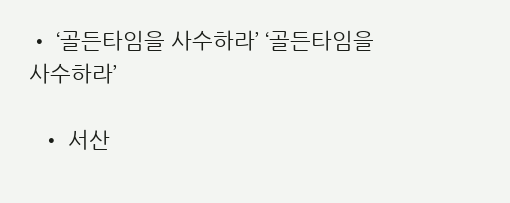• ‘골든타임을 사수하라’ ‘골든타임을 사수하라’

  • 서산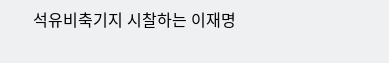석유비축기지 시찰하는 이재명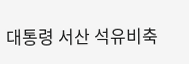대통령 서산 석유비축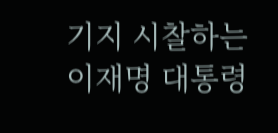기지 시찰하는 이재명 대통령